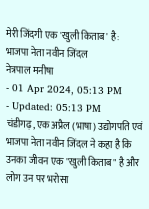मेरी जिंदगी एक 'खुली किताब' है: भाजपा नेता नवीन जिंदल
नेत्रपाल मनीषा
- 01 Apr 2024, 05:13 PM
- Updated: 05:13 PM
चंडीगढ़, एक अप्रैल (भाषा) उद्योगपति एवं भाजपा नेता नवीन जिंदल ने कहा है कि उनका जीवन एक "खुली किताब" है और लोग उन पर भरोसा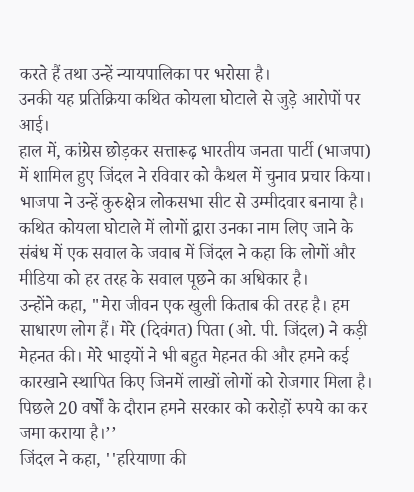करते हैं तथा उन्हें न्यायपालिका पर भरोसा है।
उनकी यह प्रतिक्रिया कथित कोयला घोटाले से जुड़े आरोपों पर आई।
हाल में, कांग्रेस छोड़कर सत्तारूढ़ भारतीय जनता पार्टी (भाजपा) में शामिल हुए जिंदल ने रविवार को कैथल में चुनाव प्रचार किया। भाजपा ने उन्हें कुरुक्षेत्र लोकसभा सीट से उम्मीदवार बनाया है।
कथित कोयला घोटाले में लोगों द्वारा उनका नाम लिए जाने के संबंध में एक सवाल के जवाब में जिंदल ने कहा कि लोगों और मीडिया को हर तरह के सवाल पूछने का अधिकार है।
उन्होंने कहा, "मेरा जीवन एक खुली किताब की तरह है। हम साधारण लोग हैं। मेरे (दिवंगत) पिता (ओ. पी. जिंदल) ने कड़ी मेहनत की। मेरे भाइयों ने भी बहुत मेहनत की और हमने कई कारखाने स्थापित किए जिनमें लाखों लोगों को रोजगार मिला है। पिछले 20 वर्षों के दौरान हमने सरकार को करोड़ों रुपये का कर जमा कराया है।’’
जिंदल ने कहा, ''हरियाणा की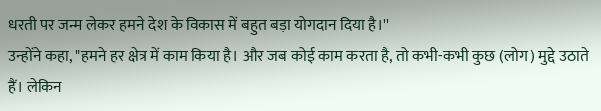धरती पर जन्म लेकर हमने देश के विकास में बहुत बड़ा योगदान दिया है।''
उन्होंने कहा, "हमने हर क्षेत्र में काम किया है। और जब कोई काम करता है, तो कभी-कभी कुछ (लोग) मुद्दे उठाते हैं। लेकिन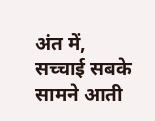अंत में, सच्चाई सबके सामने आती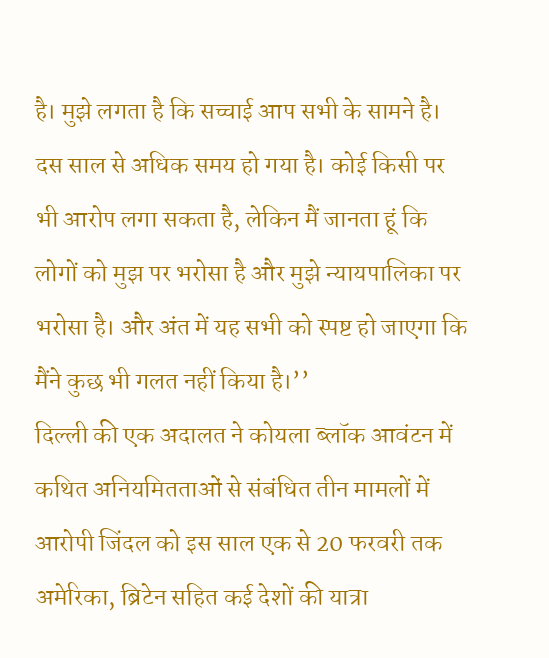है। मुझे लगता है कि सच्चाई आप सभी के सामने है। दस साल से अधिक समय हो गया है। कोई किसी पर भी आरोप लगा सकता है, लेकिन मैं जानता हूं कि लोगों को मुझ पर भरोसा है और मुझे न्यायपालिका पर भरोसा है। और अंत में यह सभी को स्पष्ट हो जाएगा कि मैंने कुछ भी गलत नहीं किया है।’’
दिल्ली की एक अदालत ने कोयला ब्लॉक आवंटन में कथित अनियमितताओं से संबंधित तीन मामलों में आरोपी जिंदल को इस साल एक से 20 फरवरी तक अमेरिका, ब्रिटेन सहित कई देशों की यात्रा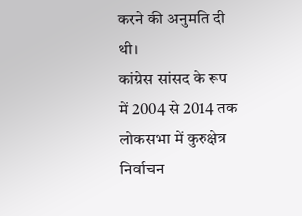करने की अनुमति दी थी।
कांग्रेस सांसद के रूप में 2004 से 2014 तक लोकसभा में कुरुक्षेत्र निर्वाचन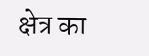क्षेत्र का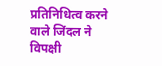प्रतिनिधित्व करने वाले जिंदल ने विपक्षी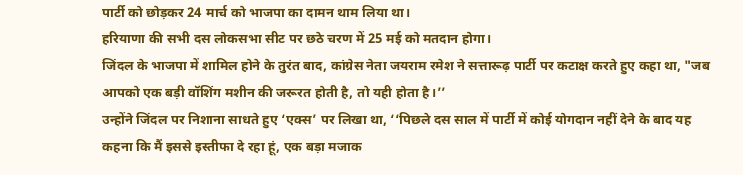पार्टी को छोड़कर 24 मार्च को भाजपा का दामन थाम लिया था।
हरियाणा की सभी दस लोकसभा सीट पर छठे चरण में 25 मई को मतदान होगा।
जिंदल के भाजपा में शामिल होने के तुरंत बाद, कांग्रेस नेता जयराम रमेश ने सत्तारूढ़ पार्टी पर कटाक्ष करते हुए कहा था, "जब आपको एक बड़ी वॉशिंग मशीन की जरूरत होती है, तो यही होता है।’’
उन्होंने जिंदल पर निशाना साधते हुए ‘एक्स’ पर लिखा था, ‘‘पिछले दस साल में पार्टी में कोई योगदान नहीं देने के बाद यह कहना कि मैं इससे इस्तीफा दे रहा हूं, एक बड़ा मजाक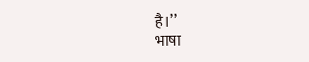है।’’
भाषा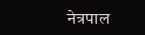नेत्रपाल